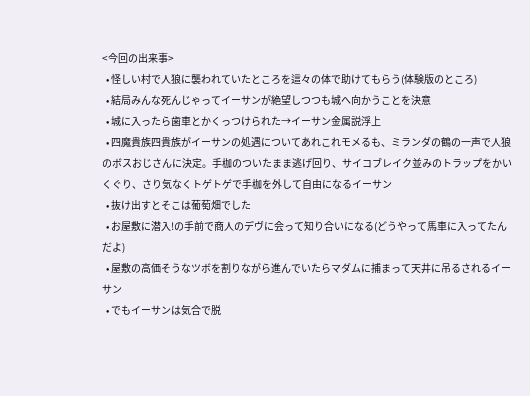<今回の出来事>
  • 怪しい村で人狼に襲われていたところを這々の体で助けてもらう(体験版のところ)
  • 結局みんな死んじゃってイーサンが絶望しつつも城へ向かうことを決意
  • 城に入ったら歯車とかくっつけられた→イーサン金属説浮上
  • 四魔貴族四貴族がイーサンの処遇についてあれこれモメるも、ミランダの鶴の一声で人狼のボスおじさんに決定。手枷のついたまま逃げ回り、サイコブレイク並みのトラップをかいくぐり、さり気なくトゲトゲで手枷を外して自由になるイーサン
  • 抜け出すとそこは葡萄畑でした
  • お屋敷に潜入!の手前で商人のデヴに会って知り合いになる(どうやって馬車に入ってたんだよ)
  • 屋敷の高価そうなツボを割りながら進んでいたらマダムに捕まって天井に吊るされるイーサン
  • でもイーサンは気合で脱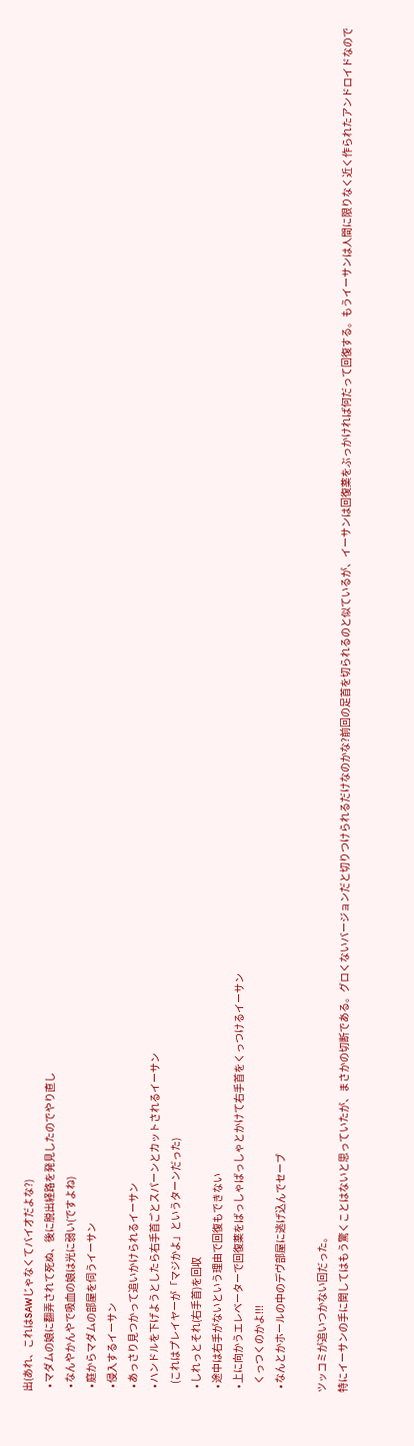出(あれ、これはSAWじゃなくてバイオだよな?)
  • マダムの娘に翻弄されて死ぬ、後に脱出経路を発見したのでやり直し
  • なんやかんやで吸血の娘は光に弱い(ですよね)
  • 庭からマダムの部屋を伺うイーサン
  • 侵入するイーサン
  • あっさり見つかって追いかけられるイーサン
  • ハンドルを下げようとしたら右手首ごとスパーンとカットされるイーサン
    (これはプレイヤーが「マジかよ」というターンだった)
  • しれっとそれ(右手首)を回収
  • 途中は右手がないという理由で回復もできない
  • 上に向かうエレベーターで回復薬をばっしゃばっしゃとかけて右手首をくっつけるイーサン
    くっつくのかよ!!!
  • なんとかホールの中のデヴ部屋に逃げ込んでセーブ

ツッコミが追いつかない回だった。
特にイーサンの手に関してはもう驚くことはないと思っていたが、まさかの切断である。グロくないバージョンだと切りつけられるだけなのかな?前回の足首を切られるのと似ているが、イーサンは回復薬をぶっかければ何だって回復する。もうイーサンは人間に限りなく近く作られたアンドロイドなので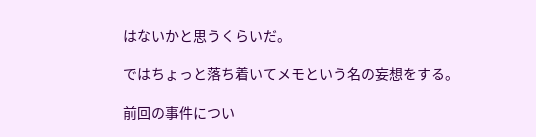はないかと思うくらいだ。

ではちょっと落ち着いてメモという名の妄想をする。

前回の事件につい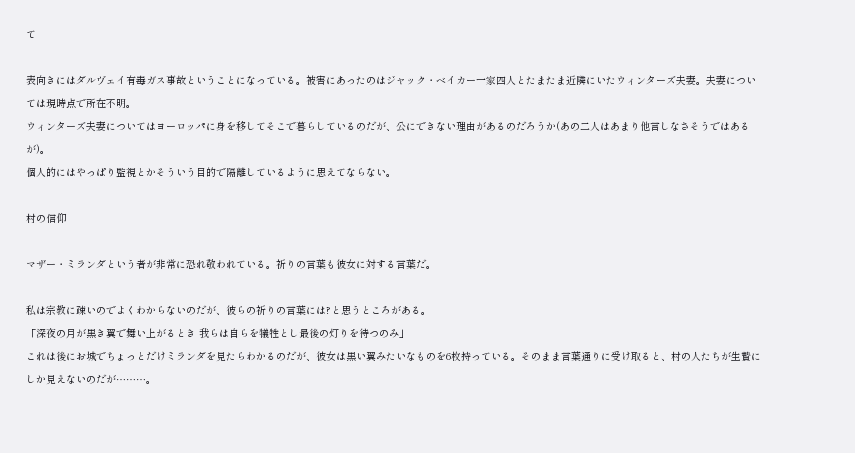て

表向きにはダルヴェイ有毒ガス事故ということになっている。被害にあったのはジャック・ベイカー一家四人とたまたま近隣にいたウィンターズ夫妻。夫妻については現時点で所在不明。
ウィンターズ夫妻についてはヨーロッパに身を移してそこで暮らしているのだが、公にできない理由があるのだろうか(あの二人はあまり他言しなさそうではあるが)。
個人的にはやっぱり監視とかそういう目的で隔離しているように思えてならない。

村の信仰

マザー・ミランダという者が非常に恐れ敬われている。祈りの言葉も彼女に対する言葉だ。

私は宗教に疎いのでよくわからないのだが、彼らの祈りの言葉には?と思うところがある。
「深夜の月が黒き翼で舞い上がるとき 我らは自らを犠牲とし最後の灯りを待つのみ」
これは後にお城でちょっとだけミランダを見たらわかるのだが、彼女は黒い翼みたいなものを6枚持っている。そのまま言葉通りに受け取ると、村の人たちが生贄にしか見えないのだが………。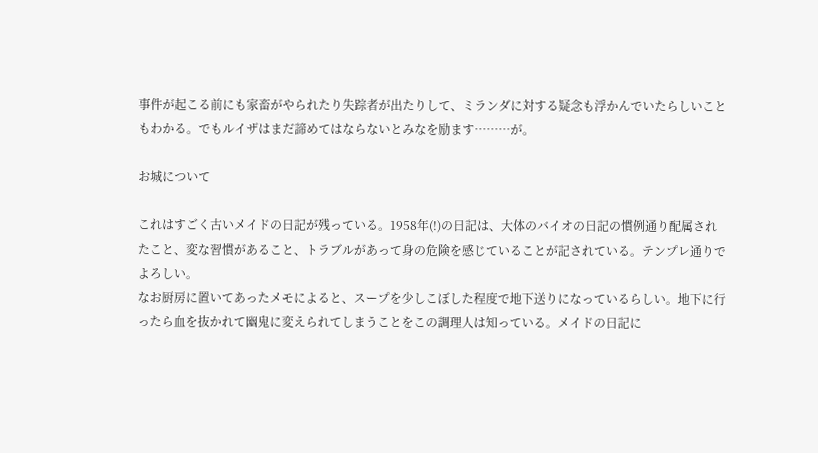事件が起こる前にも家畜がやられたり失踪者が出たりして、ミランダに対する疑念も浮かんでいたらしいこともわかる。でもルイザはまだ諦めてはならないとみなを励ます………が。

お城について

これはすごく古いメイドの日記が残っている。1958年(!)の日記は、大体のバイオの日記の慣例通り配属されたこと、変な習慣があること、トラブルがあって身の危険を感じていることが記されている。テンプレ通りでよろしい。
なお厨房に置いてあったメモによると、スープを少しこぼした程度で地下送りになっているらしい。地下に行ったら血を抜かれて幽鬼に変えられてしまうことをこの調理人は知っている。メイドの日記に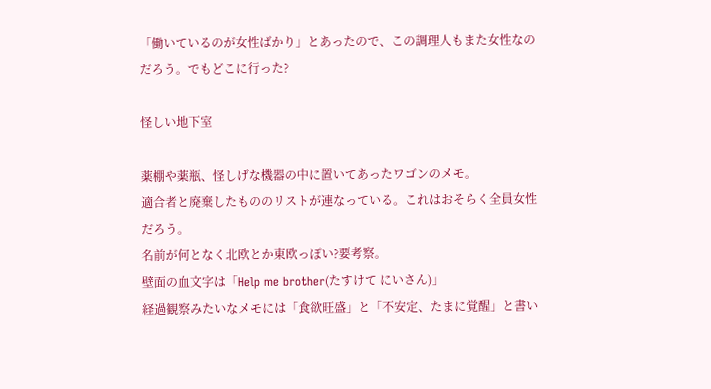「働いているのが女性ばかり」とあったので、この調理人もまた女性なのだろう。でもどこに行った?

怪しい地下室

薬棚や薬瓶、怪しげな機器の中に置いてあったワゴンのメモ。
適合者と廃棄したもののリストが連なっている。これはおそらく全員女性だろう。
名前が何となく北欧とか東欧っぽい?要考察。
壁面の血文字は「Help me brother(たすけて にいさん)」
経過観察みたいなメモには「食欲旺盛」と「不安定、たまに覚醒」と書い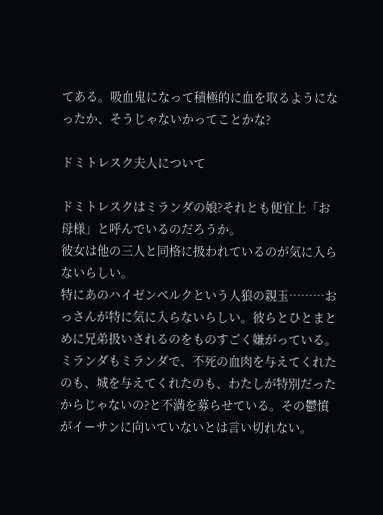てある。吸血鬼になって積極的に血を取るようになったか、そうじゃないかってことかな?

ドミトレスク夫人について

ドミトレスクはミランダの娘?それとも便宜上「お母様」と呼んでいるのだろうか。
彼女は他の三人と同格に扱われているのが気に入らないらしい。
特にあのハイゼンベルクという人狼の親玉………おっさんが特に気に入らないらしい。彼らとひとまとめに兄弟扱いされるのをものすごく嫌がっている。ミランダもミランダで、不死の血肉を与えてくれたのも、城を与えてくれたのも、わたしが特別だったからじゃないの?と不満を募らせている。その鬱憤がイーサンに向いていないとは言い切れない。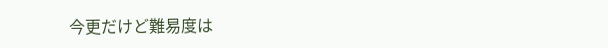今更だけど難易度は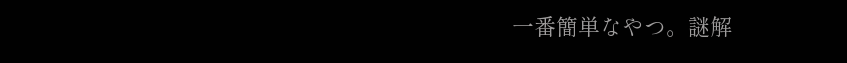一番簡単なやつ。謎解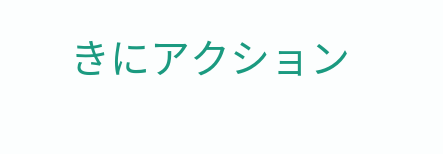きにアクション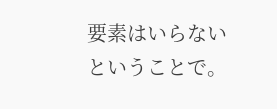要素はいらないということで。